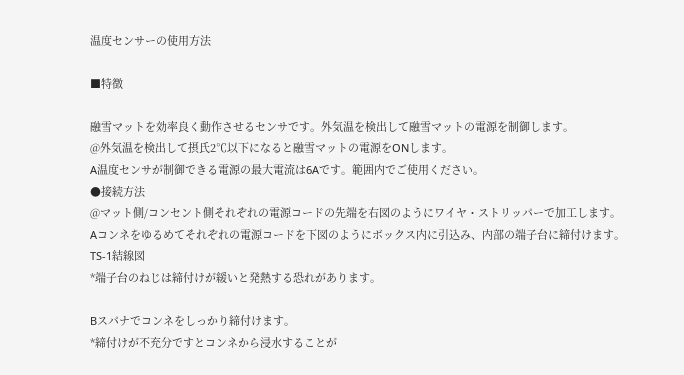温度センサーの使用方法

■特徴

融雪マットを効率良く動作させるセンサです。外気温を検出して融雪マットの電源を制御します。
@外気温を検出して摂氏2℃以下になると融雪マットの電源をONします。
A温度センサが制御できる電源の最大電流は6Aです。範囲内でご使用ください。
●接続方法
@マット側/コンセント側それぞれの電源コードの先端を右図のようにワイヤ・ストリッパーで加工します。
Aコンネをゆるめてそれぞれの電源コードを下図のようにボックス内に引込み、内部の端子台に締付けます。
TS-1結線図
*端子台のねじは締付けが緩いと発熱する恐れがあります。

Bスパナでコンネをしっかり締付けます。
*締付けが不充分ですとコンネから浸水することが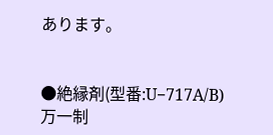あります。


●絶縁剤(型番:U−717A/B)
万一制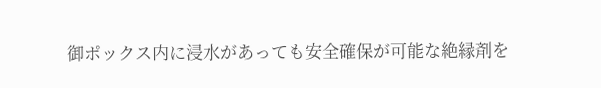御ポックス内に浸水があっても安全確保が可能な絶縁剤を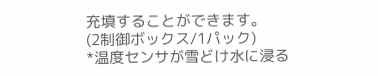充填することができます。
(2制御ボックス/1パック)
*温度センサが雪どけ水に浸る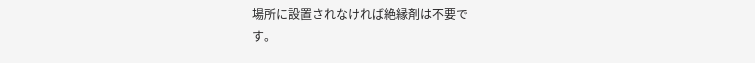場所に設置されなければ絶縁剤は不要で
す。